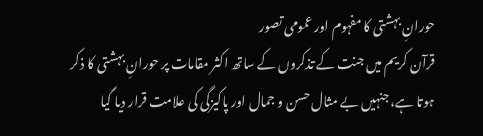حورانِ بہشتی کا مفہوم اور عمومی تصور
قرآن کریم میں جنت کے تذکروں کے ساتھ اکثر مقامات پر حورانِ بہشتی کا ذکر ہوتا ہے، جنہیں بے مثال حسن و جمال اور پاکیزگی کی علامت قرار دیا گیا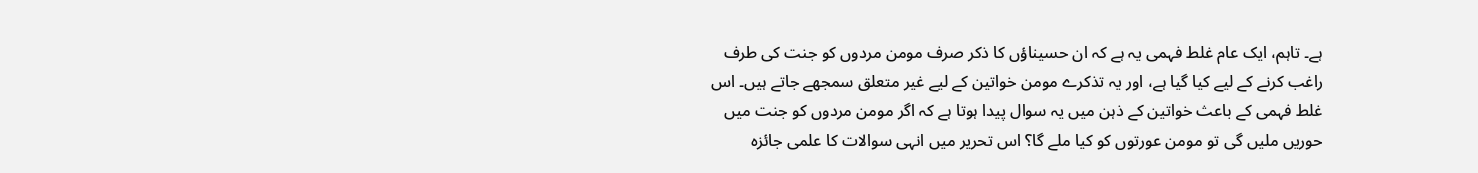ہے۔ تاہم، ایک عام غلط فہمی یہ ہے کہ ان حسیناؤں کا ذکر صرف مومن مردوں کو جنت کی طرف راغب کرنے کے لیے کیا گیا ہے، اور یہ تذکرے مومن خواتین کے لیے غیر متعلق سمجھے جاتے ہیں۔ اس غلط فہمی کے باعث خواتین کے ذہن میں یہ سوال پیدا ہوتا ہے کہ اگر مومن مردوں کو جنت میں حوریں ملیں گی تو مومن عورتوں کو کیا ملے گا؟ اس تحریر میں انہی سوالات کا علمی جائزہ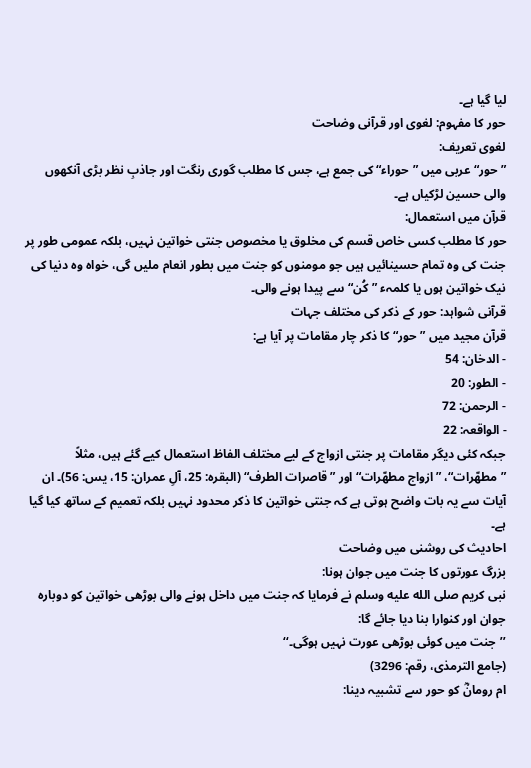لیا گیا ہے۔
حور کا مفہوم: لغوی اور قرآنی وضاحت
لغوی تعریف:
”حور“ عربی میں ”حوراء“ کی جمع ہے، جس کا مطلب گوری رنگت اور جاذبِ نظر بڑی آنکھوں والی حسین لڑکیاں ہے۔
قرآن میں استعمال:
حور کا مطلب کسی خاص قسم کی مخلوق یا مخصوص جنتی خواتین نہیں، بلکہ عمومی طور پر جنت کی وہ تمام حسینائیں ہیں جو مومنوں کو جنت میں بطور انعام ملیں گی، خواہ وہ دنیا کی نیک خواتین ہوں یا کلمہء ”كُن“ سے پیدا ہونے والی۔
قرآنی شواہد: حور کے ذکر کی مختلف جہات
قرآن مجید میں ”حور“ کا ذکر چار مقامات پر آیا ہے:
- الدخان: 54
- الطور: 20
- الرحمن: 72
- الواقعہ: 22
جبکہ کئی دیگر مقامات پر جنتی ازواج کے لیے مختلف الفاظ استعمال کیے گئے ہیں، مثلاً ”مطهّرات“، ”ازواج مطهّرات“ اور ”قاصرات الطرف“ (البقرہ: 25، آلِ عمران: 15، یس: 56)۔ ان آیات سے یہ بات واضح ہوتی ہے کہ جنتی خواتین کا ذکر محدود نہیں بلکہ تعمیم کے ساتھ کیا گیا ہے۔
احادیث کی روشنی میں وضاحت
بزرگ عورتوں کا جنت میں جوان ہونا:
نبی کریم صلى الله عليه وسلم نے فرمایا کہ جنت میں داخل ہونے والی بوڑھی خواتین کو دوبارہ جوان اور کنوارا بنا دیا جائے گا:
’’جنت میں کوئی بوڑھی عورت نہیں ہوگی۔‘‘
(جامع الترمذی، رقم: 3296)
ام رومانؓ کو حور سے تشبیہ دینا: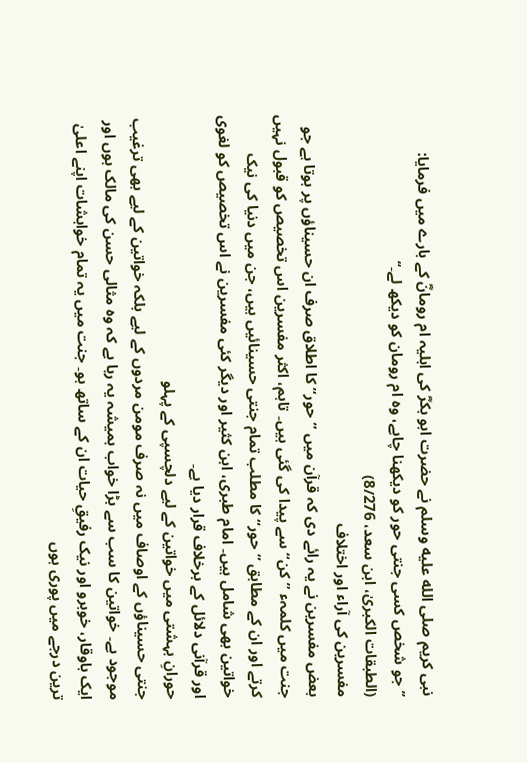نبی کریم صلى الله عليه وسلم نے حضرت ابو بکرؓ کی اہلیہ ام رومانؓ کے بارے میں فرمایا:
’’جو شخص کسی جنتی حور کو دیکھنا چاہے، وہ ام رومان کو دیکھ لے۔‘‘
(الطبقات الکبریٰ، ابن سعد، 8/276)
مفسرین کی آراء اور اختلاف
بعض مفسرین نے یہ رائے دی کہ قرآن میں ”حور“ کا اطلاق صرف ان حسیناؤں پر ہوتا ہے جو جنت میں کلمہء ”كن“ سے پیدا کی گئی ہیں۔ تاہم، اکثر مفسرین اس تخصیص کو قبول نہیں کرتے اور ان کے مطابق ”حور“ کا مطلب تمام جنتی حسینائیں ہیں، جن میں دنیا کی نیک خواتین بھی شامل ہیں۔ امام طبری، ابن کثیر اور دیگر کئی مفسرین نے اس تخصیص کو لغوی اور قرآنی دلائل کے برخلاف قرار دیا ہے۔
حورانِ بہشتی میں خواتین کے لیے دلچسپی کے پہلو
جنتی حسیناؤں کے اوصاف میں نہ صرف مومن مردوں کے لیے بلکہ خواتین کے لیے بھی ترغیب موجود ہے۔ خواتین کا سب سے بڑا خواب ہمیشہ یہ رہا ہے کہ وہ مثالی حسن کی مالک ہوں اور ایک باوقار، خوبرو اور نیک رفیقِ حیات ان کے ساتھ ہو۔ جنت میں یہ تمام خواہشات اپنے اعلیٰ ترین درجے میں پوری ہوں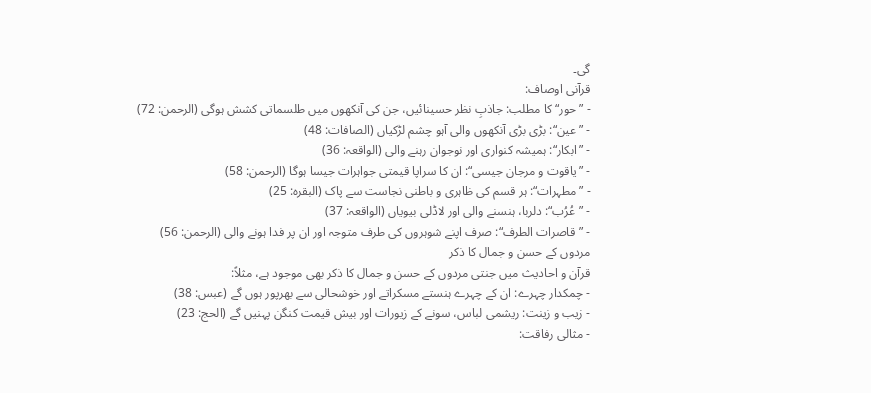گی۔
قرآنی اوصاف:
- ”حور“ کا مطلب: جاذبِ نظر حسینائیں، جن کی آنکھوں میں طلسماتی کشش ہوگی (الرحمن: 72)
- ”عین“: بڑی بڑی آنکھوں والی آہو چشم لڑکیاں (الصافات: 48)
- ”ابکار“: ہمیشہ کنواری اور نوجوان رہنے والی (الواقعہ: 36)
- ”یاقوت و مرجان جیسی“: ان کا سراپا قیمتی جواہرات جیسا ہوگا (الرحمن: 58)
- ”مطہرات“: ہر قسم کی ظاہری و باطنی نجاست سے پاک (البقرہ: 25)
- ”عُرُب“: دلربا، ہنسنے والی اور لاڈلی بیویاں (الواقعہ: 37)
- ”قاصرات الطرف“: صرف اپنے شوہروں کی طرف متوجہ اور ان پر فدا ہونے والی (الرحمن: 56)
مردوں کے حسن و جمال کا ذکر
قرآن و احادیث میں جنتی مردوں کے حسن و جمال کا ذکر بھی موجود ہے، مثلاً:
- چمکدار چہرے: ان کے چہرے ہنستے مسکراتے اور خوشحالی سے بھرپور ہوں گے (عبس: 38)
- زیب و زینت: ریشمی لباس، سونے کے زیورات اور بیش قیمت کنگن پہنیں گے (الحج: 23)
- مثالی رفاقت: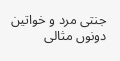جنتی مرد و خواتین دونوں مثالی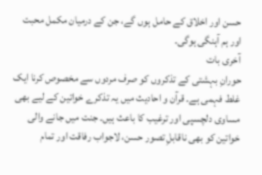حسن اور اخلاق کے حامل ہوں گے، جن کے درمیان مکمل محبت اور ہم آہنگی ہوگی۔
آخری بات
حورانِ بہشتی کے تذکروں کو صرف مردوں سے مخصوص کرنا ایک غلط فہمی ہے۔ قرآن و احادیث میں یہ تذکرے خواتین کے لیے بھی مساوی دلچسپی اور ترغیب کا باعث ہیں۔ جنت میں جانے والی خواتین کو بھی ناقابلِ تصور حسن، لاجواب رفاقت اور تمام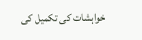خواہشات کی تکمیل کی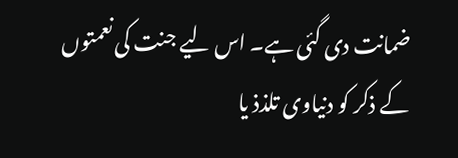ضمانت دی گئی ہے۔ اس لیے جنت کی نعمتوں کے ذکر کو دنیاوی تلذذ یا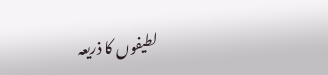لطیفوں کا ذریعہ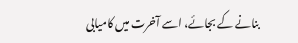بنانے کے بجائے، اسے آخرت میں کامیابی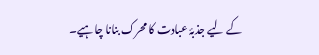کے لیے جذبۂ عبادت کا محرک بنانا چاہیے۔